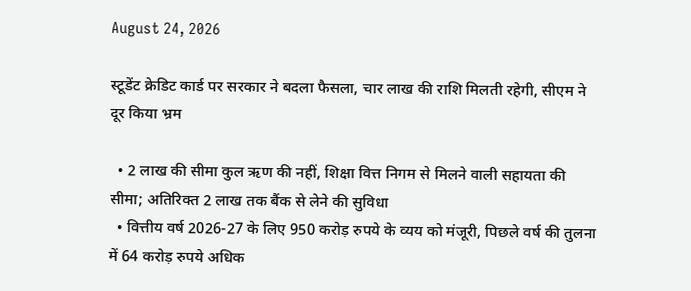August 24, 2026

स्टूडेंट क्रेडिट कार्ड पर सरकार ने बदला फैसला, चार लाख की राशि मिलती रहेगी, सीएम ने दूर किया भ्रम

  • 2 लाख की सीमा कुल ऋण की नहीं, शिक्षा वित्त निगम से मिलने वाली सहायता की सीमा; अतिरिक्त 2 लाख तक बैंक से लेने की सुविधा
  • वित्तीय वर्ष 2026-27 के लिए 950 करोड़ रुपये के व्यय को मंजूरी, पिछले वर्ष की तुलना में 64 करोड़ रुपये अधिक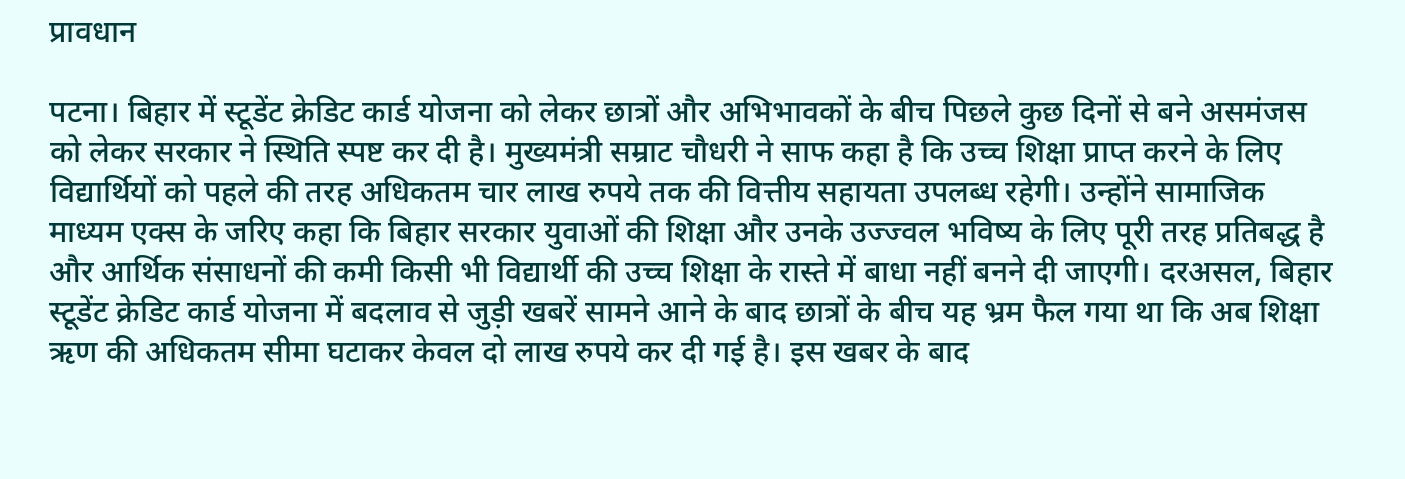प्रावधान

पटना। बिहार में स्टूडेंट क्रेडिट कार्ड योजना को लेकर छात्रों और अभिभावकों के बीच पिछले कुछ दिनों से बने असमंजस को लेकर सरकार ने स्थिति स्पष्ट कर दी है। मुख्यमंत्री सम्राट चौधरी ने साफ कहा है कि उच्च शिक्षा प्राप्त करने के लिए विद्यार्थियों को पहले की तरह अधिकतम चार लाख रुपये तक की वित्तीय सहायता उपलब्ध रहेगी। उन्होंने सामाजिक माध्यम एक्स के जरिए कहा कि बिहार सरकार युवाओं की शिक्षा और उनके उज्ज्वल भविष्य के लिए पूरी तरह प्रतिबद्ध है और आर्थिक संसाधनों की कमी किसी भी विद्यार्थी की उच्च शिक्षा के रास्ते में बाधा नहीं बनने दी जाएगी। दरअसल, बिहार स्टूडेंट क्रेडिट कार्ड योजना में बदलाव से जुड़ी खबरें सामने आने के बाद छात्रों के बीच यह भ्रम फैल गया था कि अब शिक्षा ऋण की अधिकतम सीमा घटाकर केवल दो लाख रुपये कर दी गई है। इस खबर के बाद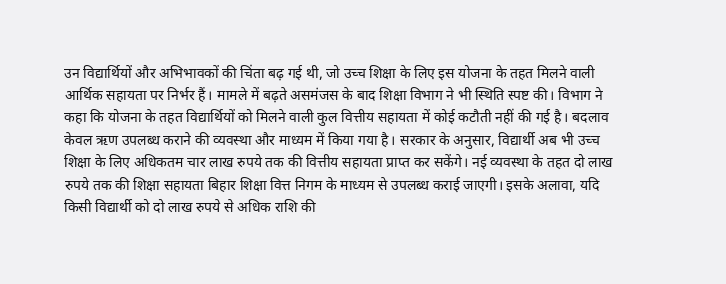उन विद्यार्थियों और अभिभावकों की चिंता बढ़ गई थी, जो उच्च शिक्षा के लिए इस योजना के तहत मिलने वाली आर्थिक सहायता पर निर्भर हैं। मामले में बढ़ते असमंजस के बाद शिक्षा विभाग ने भी स्थिति स्पष्ट की। विभाग ने कहा कि योजना के तहत विद्यार्थियों को मिलने वाली कुल वित्तीय सहायता में कोई कटौती नहीं की गई है। बदलाव केवल ऋण उपलब्ध कराने की व्यवस्था और माध्यम में किया गया है। सरकार के अनुसार, विद्यार्थी अब भी उच्च शिक्षा के लिए अधिकतम चार लाख रुपये तक की वित्तीय सहायता प्राप्त कर सकेंगे। नई व्यवस्था के तहत दो लाख रुपये तक की शिक्षा सहायता बिहार शिक्षा वित्त निगम के माध्यम से उपलब्ध कराई जाएगी। इसके अलावा, यदि किसी विद्यार्थी को दो लाख रुपये से अधिक राशि की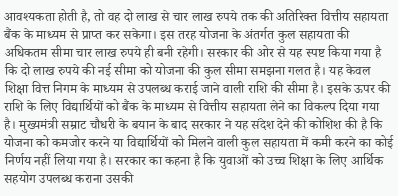आवश्यकता होती है, तो वह दो लाख से चार लाख रुपये तक की अतिरिक्त वित्तीय सहायता बैंक के माध्यम से प्राप्त कर सकेगा। इस तरह योजना के अंतर्गत कुल सहायता की अधिकतम सीमा चार लाख रुपये ही बनी रहेगी। सरकार की ओर से यह स्पष्ट किया गया है कि दो लाख रुपये की नई सीमा को योजना की कुल सीमा समझना गलत है। यह केवल शिक्षा वित्त निगम के माध्यम से उपलब्ध कराई जाने वाली राशि की सीमा है। इसके ऊपर की राशि के लिए विद्यार्थियों को बैंक के माध्यम से वित्तीय सहायता लेने का विकल्प दिया गया है। मुख्यमंत्री सम्राट चौधरी के बयान के बाद सरकार ने यह संदेश देने की कोशिश की है कि योजना को कमजोर करने या विद्यार्थियों को मिलने वाली कुल सहायता में कमी करने का कोई निर्णय नहीं लिया गया है। सरकार का कहना है कि युवाओं को उच्च शिक्षा के लिए आर्थिक सहयोग उपलब्ध कराना उसकी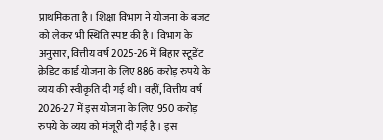प्राथमिकता है। शिक्षा विभाग ने योजना के बजट को लेकर भी स्थिति स्पष्ट की है। विभाग के अनुसार, वित्तीय वर्ष 2025-26 में बिहार स्टूडेंट क्रेडिट कार्ड योजना के लिए 886 करोड़ रुपये के व्यय की स्वीकृति दी गई थी। वहीं, वित्तीय वर्ष 2026-27 में इस योजना के लिए 950 करोड़ रुपये के व्यय को मंजूरी दी गई है। इस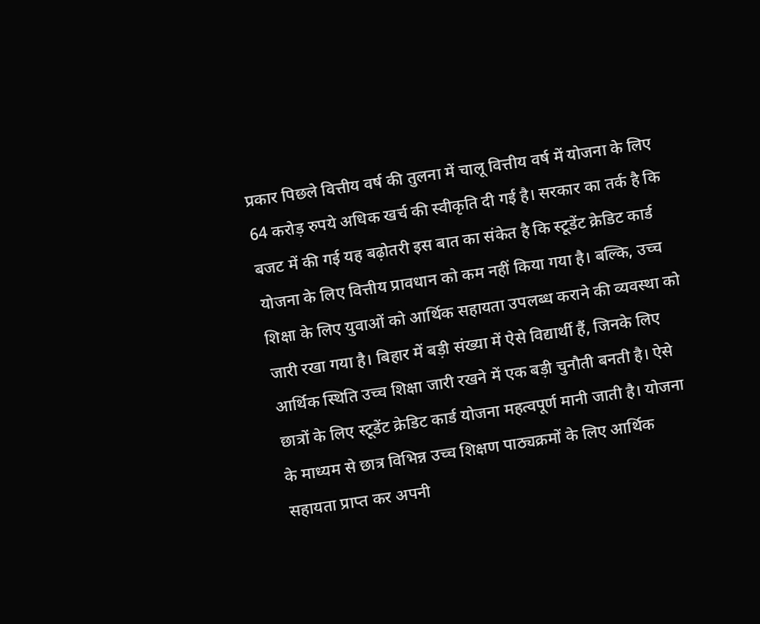प्रकार पिछले वित्तीय वर्ष की तुलना में चालू वित्तीय वर्ष में योजना के लिए 64 करोड़ रुपये अधिक खर्च की स्वीकृति दी गई है। सरकार का तर्क है कि बजट में की गई यह बढ़ोतरी इस बात का संकेत है कि स्टूडेंट क्रेडिट कार्ड योजना के लिए वित्तीय प्रावधान को कम नहीं किया गया है। बल्कि, उच्च शिक्षा के लिए युवाओं को आर्थिक सहायता उपलब्ध कराने की व्यवस्था को जारी रखा गया है। बिहार में बड़ी संख्या में ऐसे विद्यार्थी हैं, जिनके लिए आर्थिक स्थिति उच्च शिक्षा जारी रखने में एक बड़ी चुनौती बनती है। ऐसे छात्रों के लिए स्टूडेंट क्रेडिट कार्ड योजना महत्वपूर्ण मानी जाती है। योजना के माध्यम से छात्र विभिन्न उच्च शिक्षण पाठ्यक्रमों के लिए आर्थिक सहायता प्राप्त कर अपनी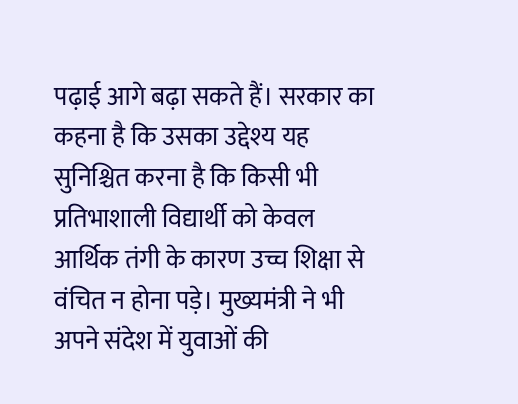पढ़ाई आगे बढ़ा सकते हैं। सरकार का कहना है कि उसका उद्देश्य यह सुनिश्चित करना है कि किसी भी प्रतिभाशाली विद्यार्थी को केवल आर्थिक तंगी के कारण उच्च शिक्षा से वंचित न होना पड़े। मुख्यमंत्री ने भी अपने संदेश में युवाओं की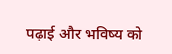पढ़ाई और भविष्य को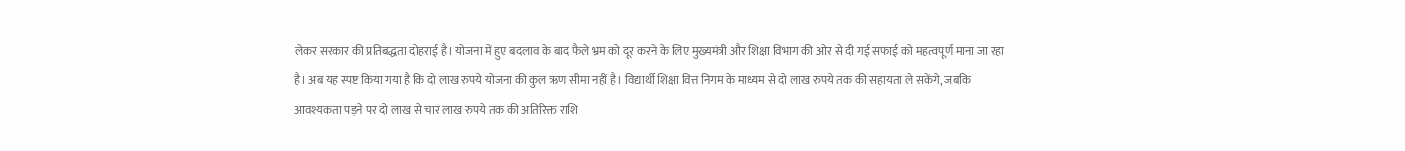लेकर सरकार की प्रतिबद्धता दोहराई है। योजना में हुए बदलाव के बाद फैले भ्रम को दूर करने के लिए मुख्यमंत्री और शिक्षा विभाग की ओर से दी गई सफाई को महत्वपूर्ण माना जा रहा है। अब यह स्पष्ट किया गया है कि दो लाख रुपये योजना की कुल ऋण सीमा नहीं है। विद्यार्थी शिक्षा वित्त निगम के माध्यम से दो लाख रुपये तक की सहायता ले सकेंगे, जबकि आवश्यकता पड़ने पर दो लाख से चार लाख रुपये तक की अतिरिक्त राशि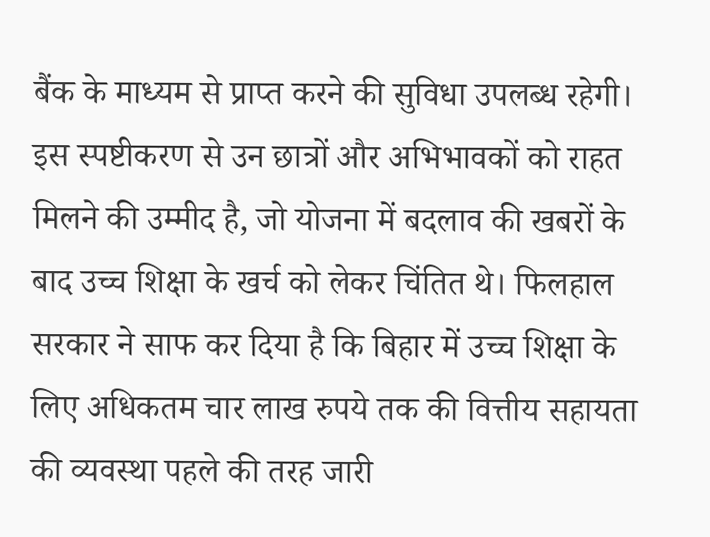बैंक के माध्यम से प्राप्त करने की सुविधा उपलब्ध रहेगी। इस स्पष्टीकरण से उन छात्रों और अभिभावकों को राहत मिलने की उम्मीद है, जो योजना में बदलाव की खबरों के बाद उच्च शिक्षा के खर्च को लेकर चिंतित थे। फिलहाल सरकार ने साफ कर दिया है कि बिहार में उच्च शिक्षा के लिए अधिकतम चार लाख रुपये तक की वित्तीय सहायता की व्यवस्था पहले की तरह जारी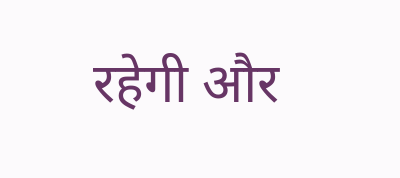रहेगी और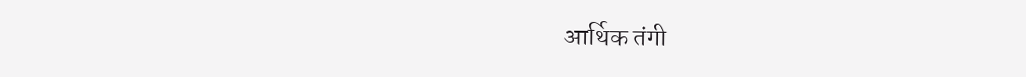आर्थिक तंगी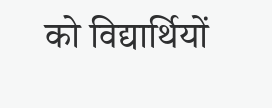को विद्यार्थियों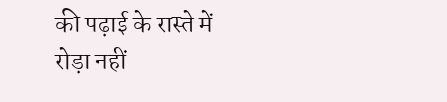की पढ़ाई के रास्ते में रोड़ा नहीं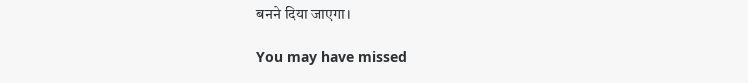बनने दिया जाएगा।

You may have missed